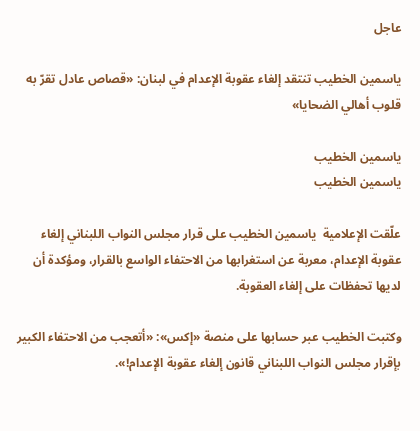عاجل

ياسمين الخطيب تنتقد إلغاء عقوبة الإعدام في لبنان: «قصاص عادل تقرّ به قلوب أهالي الضحايا»

ياسمين الخطيب
ياسمين الخطيب

علّقت الإعلامية  ياسمين الخطيب على قرار مجلس النواب اللبناني إلغاء عقوبة الإعدام، معربة عن استغرابها من الاحتفاء الواسع بالقرار، ومؤكدة أن لديها تحفظات على إلغاء العقوبة.

وكتبت الخطيب عبر حسابها على منصة «إكس»: «أتعجب من الاحتفاء الكبير بإقرار مجلس النواب اللبناني قانون إلغاء عقوبة الإعدام!».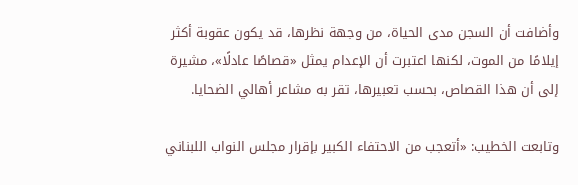وأضافت أن السجن مدى الحياة، من وجهة نظرها، قد يكون عقوبة أكثر إيلامًا من الموت، لكنها اعتبرت أن الإعدام يمثل «قصاصًا عادلًا»، مشيرة إلى أن هذا القصاص، بحسب تعبيرها، تقر به مشاعر أهالي الضحايا.

وتابعت الخطيب: «أتعجب من الاحتفاء الكبير بإقرار مجلس النواب اللبناني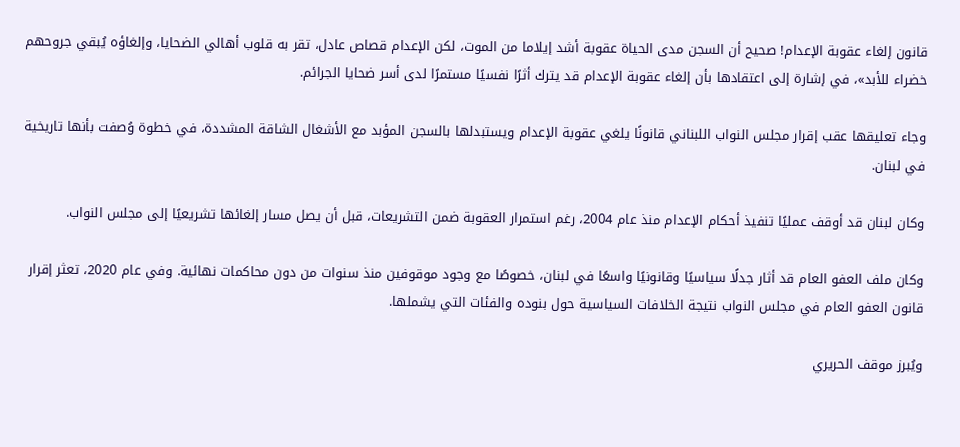قانون إلغاء عقوبة الإعدام! صحيح أن السجن مدى الحياة عقوبة أشد إيلاما من الموت، لكن الإعدام قصاص عادل، تقر به قلوب أهالي الضحايا، وإلغاؤه يُبقي جروحهم خضراء للأبد»، في إشارة إلى اعتقادها بأن إلغاء عقوبة الإعدام قد يترك أثرًا نفسيًا مستمرًا لدى أسر ضحايا الجرائم.

وجاء تعليقها عقب إقرار مجلس النواب اللبناني قانونًا يلغي عقوبة الإعدام ويستبدلها بالسجن المؤبد مع الأشغال الشاقة المشددة، في خطوة وُصفت بأنها تاريخية في لبنان.

وكان لبنان قد أوقف عمليًا تنفيذ أحكام الإعدام منذ عام 2004، رغم استمرار العقوبة ضمن التشريعات، قبل أن يصل مسار إلغائها تشريعيًا إلى مجلس النواب.

وكان ملف العفو العام قد أثار جدلًا سياسيًا وقانونيًا واسعًا في لبنان، خصوصًا مع وجود موقوفين منذ سنوات من دون محاكمات نهائية. وفي عام 2020، تعثر إقرار قانون العفو العام في مجلس النواب نتيجة الخلافات السياسية حول بنوده والفئات التي يشملها.

ويُبرز موقف الحريري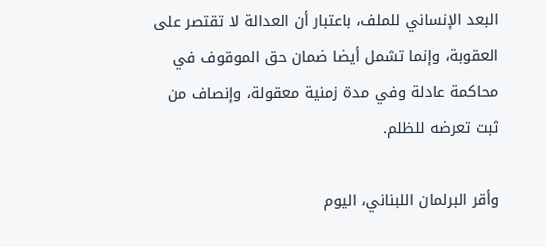البعد الإنساني للملف، باعتبار أن العدالة لا تقتصر على العقوبة، وإنما تشمل أيضا ضمان حق الموقوف في محاكمة عادلة وفي مدة زمنية معقولة، وإنصاف من ثبت تعرضه للظلم.

وأقر البرلمان اللبناني، اليوم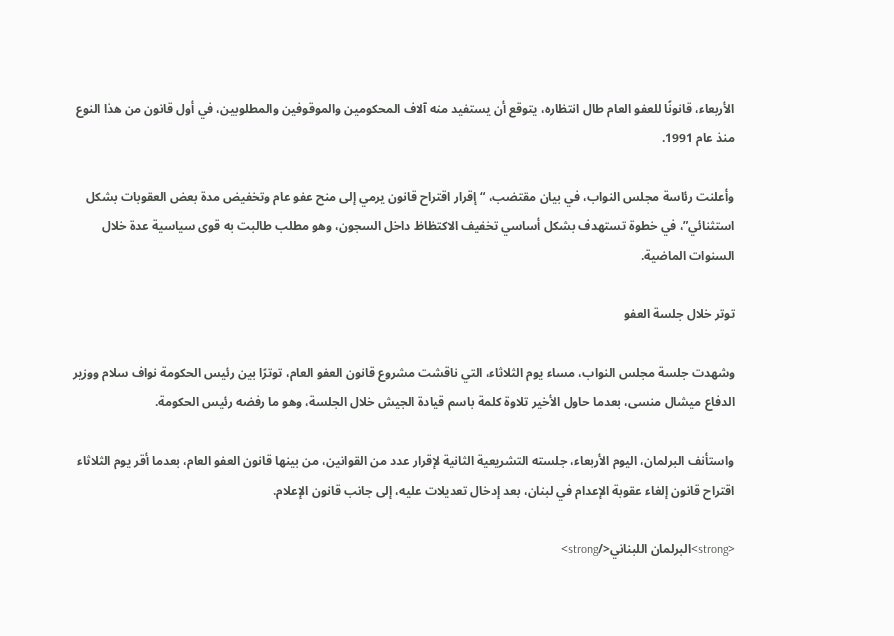الأربعاء، قانونًا للعفو العام طال انتظاره، يتوقع أن يستفيد منه آلاف المحكومين والموقوفين والمطلوبين، في أول قانون من هذا النوع منذ عام 1991.

وأعلنت رئاسة مجلس النواب، في بيان مقتضب، “إقرار اقتراح قانون يرمي إلى منح عفو عام وتخفيض مدة بعض العقوبات بشكل استثنائي”، في خطوة تستهدف بشكل أساسي تخفيف الاكتظاظ داخل السجون، وهو مطلب طالبت به قوى سياسية عدة خلال السنوات الماضية.

توتر خلال جلسة العفو

وشهدت جلسة مجلس النواب، مساء يوم الثلاثاء، التي ناقشت مشروع قانون العفو العام، توترًا بين رئيس الحكومة نواف سلام ووزير الدفاع ميشال منسى، بعدما حاول الأخير تلاوة كلمة باسم قيادة الجيش خلال الجلسة، وهو ما رفضه رئيس الحكومة.

واستأنف البرلمان، اليوم الأربعاء، جلسته التشريعية الثانية لإقرار عدد من القوانين، من بينها قانون العفو العام، بعدما أقر يوم الثلاثاء اقتراح قانون إلغاء عقوبة الإعدام في لبنان، بعد إدخال تعديلات عليه، إلى جانب قانون الإعلام.

<strong>البرلمان اللبناني</strong>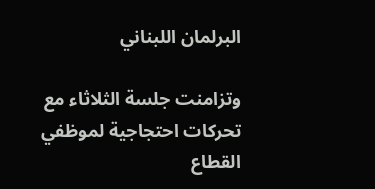البرلمان اللبناني

وتزامنت جلسة الثلاثاء مع تحركات احتجاجية لموظفي القطاع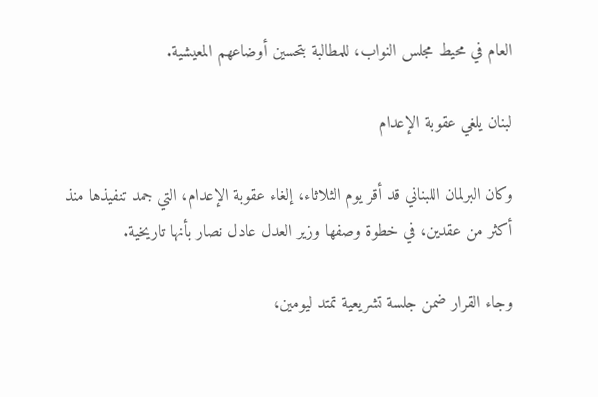العام في محيط مجلس النواب، للمطالبة بتحسين أوضاعهم المعيشية.

لبنان يلغي عقوبة الإعدام

وكان البرلمان اللبناني قد أقر يوم الثلاثاء، إلغاء عقوبة الإعدام، التي جمد تنفيذها منذ أكثر من عقدين، في خطوة وصفها وزير العدل عادل نصار بأنها تاريخية.

وجاء القرار ضمن جلسة تشريعية تمتد ليومين،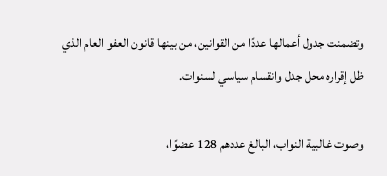وتضمنت جدول أعمالها عددًا من القوانين، من بينها قانون العفو العام الذي ظل إقراره محل جدل وانقسام سياسي لسنوات.

وصوت غالبية النواب، البالغ عددهم 128 عضوًا،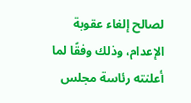لصالح إلغاء عقوبة الإعدام، وذلك وفقًا لما أعلنته رئاسة مجلس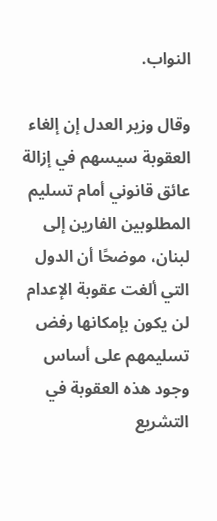النواب.

وقال وزير العدل إن إلغاء العقوبة سيسهم في إزالة عائق قانوني أمام تسليم المطلوبين الفارين إلى لبنان، موضحًا أن الدول التي ألغت عقوبة الإعدام لن يكون بإمكانها رفض تسليمهم على أساس وجود هذه العقوبة في التشريع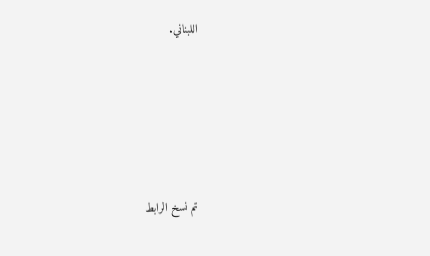اللبناني.





تم نسخ الرابط